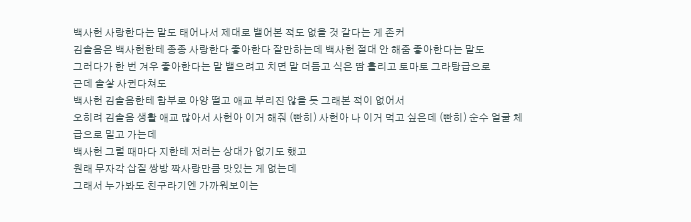백사헌 사랑한다는 말도 태어나서 제대로 뱉어본 적도 없을 것 같다는 게 존커
김솔음은 백사헌한테 종종 사랑한다 좋아한다 잘만하는데 백사헌 절대 안 해줌 좋아한다는 말도
그러다가 한 번 겨우 좋아한다는 말 뱉으려고 치면 말 더듬고 식은 땀 흘리고 토마토 그라탕급으로
근데 솔샇 사귄다쳐도
백사헌 김솔음한테 함부로 아양 떨고 애교 부리진 않을 듯 그래본 적이 없어서
오히려 김솔음 생활 애교 많아서 사헌아 이거 해줘 (빤히) 사헌아 나 이거 먹고 싶은데 (빤히) 순수 얼굴 체급으로 밀고 가는데
백사헌 그럴 때마다 지한테 저러는 상대가 없기도 했고
원래 무자각 삽질 쌍방 짝사랑만큼 맛있는 게 없는데
그래서 누가봐도 친구라기엔 가까워보이는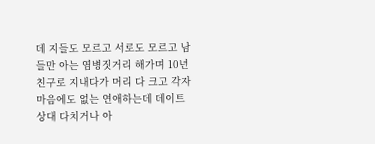데 지들도 모르고 서로도 모르고 남들만 아는 염병짓거리 해가며 10년 친구로 지내다가 머리 다 크고 각자 마음에도 없는 연애하는데 데이트 상대 다치거나 아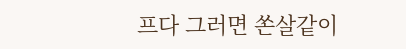프다 그러면 쏜살같이